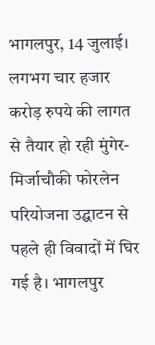भागलपुर, 14 जुलाई।
लगभग चार हजार करोड़ रुपये की लागत से तैयार हो रही मुंगेर-मिर्जाचौकी फोरलेन परियोजना उद्घाटन से पहले ही विवादों में घिर गई है। भागलपुर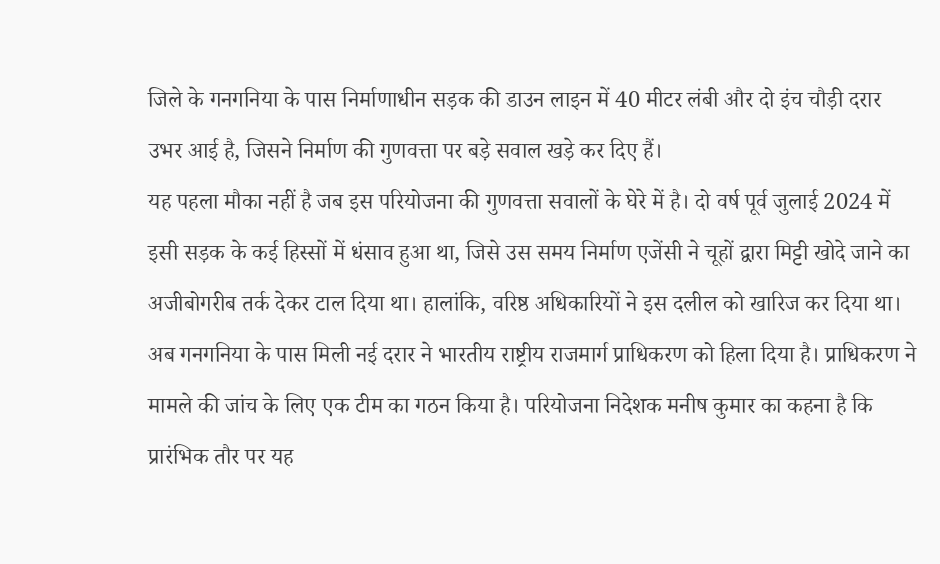जिले के गनगनिया के पास निर्माणाधीन सड़क की डाउन लाइन में 40 मीटर लंबी और दो इंच चौड़ी दरार उभर आई है, जिसने निर्माण की गुणवत्ता पर बड़े सवाल खड़े कर दिए हैं।
यह पहला मौका नहीं है जब इस परियोजना की गुणवत्ता सवालों के घेरे में है। दो वर्ष पूर्व जुलाई 2024 में इसी सड़क के कई हिस्सों में धंसाव हुआ था, जिसे उस समय निर्माण एजेंसी ने चूहों द्वारा मिट्टी खोदे जाने का अजीबोगरीब तर्क देकर टाल दिया था। हालांकि, वरिष्ठ अधिकारियों ने इस दलील को खारिज कर दिया था।
अब गनगनिया के पास मिली नई दरार ने भारतीय राष्ट्रीय राजमार्ग प्राधिकरण को हिला दिया है। प्राधिकरण ने मामले की जांच के लिए एक टीम का गठन किया है। परियोजना निदेशक मनीष कुमार का कहना है कि प्रारंभिक तौर पर यह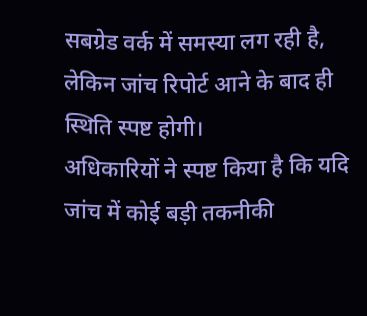सबग्रेड वर्क में समस्या लग रही है, लेकिन जांच रिपोर्ट आने के बाद ही स्थिति स्पष्ट होगी।
अधिकारियों ने स्पष्ट किया है कि यदि जांच में कोई बड़ी तकनीकी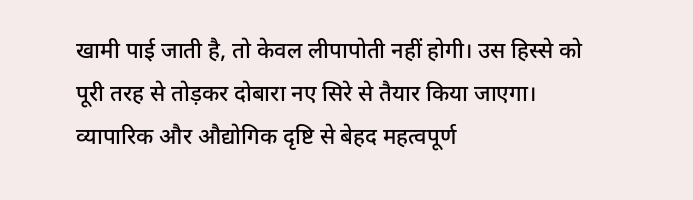खामी पाई जाती है, तो केवल लीपापोती नहीं होगी। उस हिस्से को पूरी तरह से तोड़कर दोबारा नए सिरे से तैयार किया जाएगा। व्यापारिक और औद्योगिक दृष्टि से बेहद महत्वपूर्ण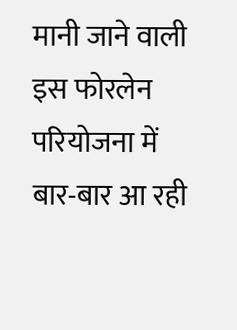मानी जाने वाली इस फोरलेन परियोजना में बार-बार आ रही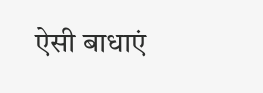ऐसी बाधाएं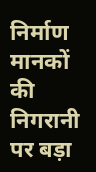निर्माण मानकों की निगरानी पर बड़ा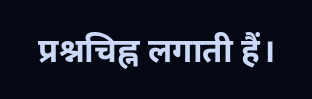प्रश्नचिह्न लगाती हैं।